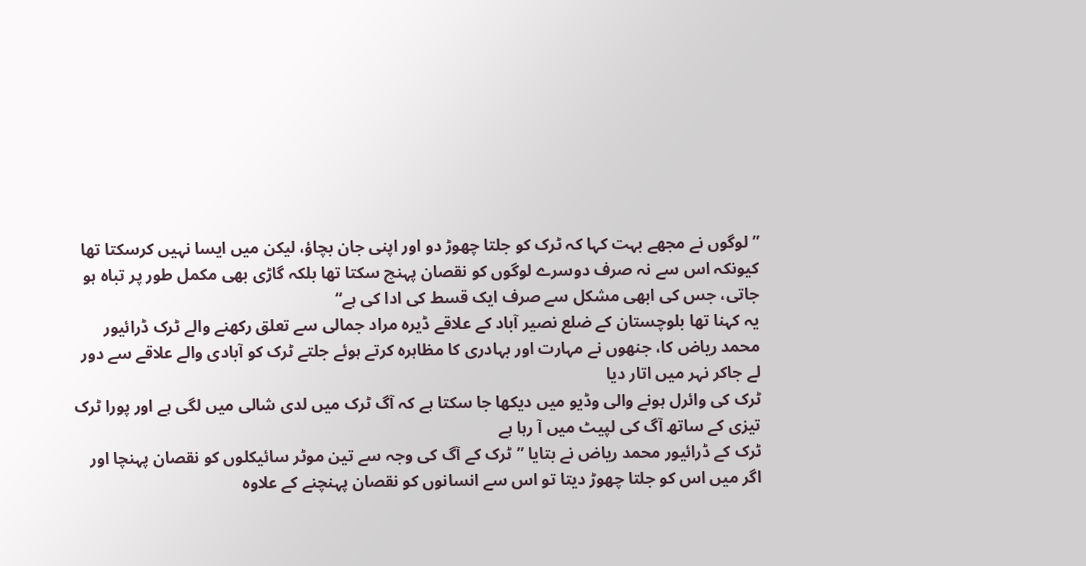”لوگوں نے مجھے بہت کہا کہ ٹرک کو جلتا چھوڑ دو اور اپنی جان بچاؤ، لیکن میں ایسا نہیں کرسکتا تھا کیونکہ اس سے نہ صرف دوسرے لوگوں کو نقصان پہنچ سکتا تھا بلکہ گاڑی بھی مکمل طور پر تباہ ہو جاتی، جس کی ابھی مشکل سے صرف ایک قسط کی ادا کی ہے“
یہ کہنا تھا بلوچستان کے ضلع نصیر آباد کے علاقے ڈیرہ مراد جمالی سے تعلق رکھنے والے ٹرک ڈرائیور محمد ریاض کا، جنھوں نے مہارت اور بہادری کا مظاہرہ کرتے ہوئے جلتے ٹرک کو آبادی والے علاقے سے دور لے جاکر نہر میں اتار دیا
ٹرک کی وائرل ہونے والی وڈیو میں دیکھا جا سکتا ہے کہ آگ ٹرک میں لدی شالی میں لگی ہے اور پورا ٹرک تیزی کے ساتھ آگ کی لپیٹ میں آ رہا ہے
ٹرک کے ڈرائیور محمد ریاض نے بتایا ”ٹرک کے آگ کی وجہ سے تین موٹر سائیکلوں کو نقصان پہنچا اور اگر میں اس کو جلتا چھوڑ دیتا تو اس سے انسانوں کو نقصان پہنچنے کے علاوہ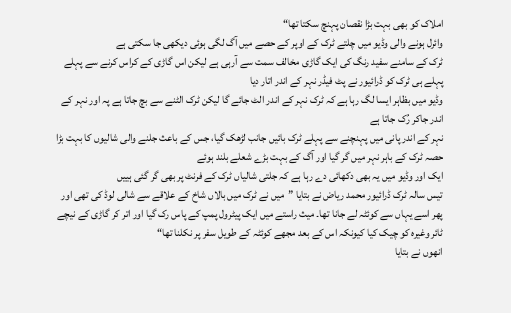املاک کو بھی بہت بڑا نقصان پہنچ سکتا تھا“
وائرل ہونے والی وڈیو میں چلتے ٹرک کے اوپر کے حصے میں آگ لگی ہوئی دیکھی جا سکتی ہے
ٹرک کے سامنے سفید رنگ کی ایک گاڑی مخالف سمت سے آرہی ہے لیکن اس گاڑی کے کراس کرنے سے پہلے پہلے ہی ٹرک کو ڈرائیور نے پٹ فیڈر نہر کے اندر اتار دیا
وڈیو میں بظاہر ایسا لگ رہا ہے کہ ٹرک نہر کے اندر الٹ جائے گا لیکن ٹرک الٹنے سے بچ جاتا ہے پہ اور نہر کے اندر جاکر رُک جاتا ہے
نہر کے اندر پانی میں پہنچنے سے پہلے ٹرک بائیں جانب لڑھک گیا، جس کے باعث جلنے والی شالیوں کا بہت بڑا حصہ ٹرک کے باہر نہر میں گر گیا اور آگ کے بہت بڑے شعلے بلند ہوئے
ایک اور وڈیو میں یہ بھی دکھائی دے رہا ہے کہ جلتی شالیاں ٹرک کے فرنٹ پر بھی گر گئی ہییں
تیس سالہ ٹرک ڈرائیور محمد ریاض نے بتایا ”میں نے ٹرک میں بالاں شاخ کے علاقے سے شالی لوڈ کی تھی اور پھر اسے یہاں سے کوئٹہ لے جانا تھا۔ میث راستے میں ایک پیٹرول پمپ کے پاس رک گیا اور اتر کر گاڑی کے نیچے ٹائر وغیرہ کو چیک کیا کیونکہ اس کے بعد مجھے کوئٹہ کے طویل سفر پر نکلنا تھا“
انھوں نے بتایا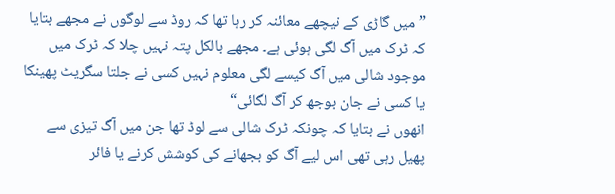”میں گاڑی کے نیچھے معائنہ کر رہا تھا کہ روڈ سے لوگوں نے مجھے بتایا کہ ٹرک میں آگ لگی ہوئی ہے۔ مجھے بالکل پتہ نہیں چلا کہ ٹرک میں موجود شالی میں آگ کیسے لگی معلوم نہیں کسی نے جلتا سگریٹ پھینکا یا کسی نے جان بوجھ کر آگ لگائی“
انھوں نے بتایا کہ چونکہ ٹرک شالی سے لوڈ تھا جن میں آگ تیزی سے پھیل رہی تھی اس لیے آگ کو بجھانے کی کوشش کرنے یا فائر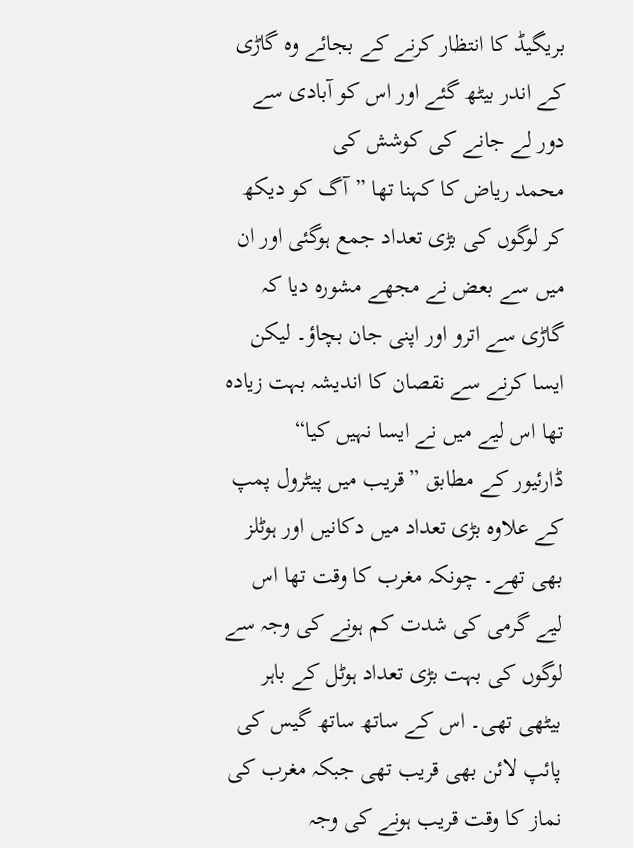بریگیڈ کا انتظار کرنے کے بجائے وہ گاڑی کے اندر بیٹھ گئے اور اس کو آبادی سے دور لے جانے کی کوشش کی
محمد ریاض کا کہنا تھا ”آگ کو دیکھ کر لوگوں کی بڑی تعداد جمع ہوگئی اور ان میں سے بعض نے مجھے مشورہ دیا کہ گاڑی سے اترو اور اپنی جان بچاؤ۔ لیکن ایسا کرنے سے نقصان کا اندیشہ بہت زیادہ تھا اس لیے میں نے ایسا نہیں کیا“
ڈارئیور کے مطابق ”قریب میں پیٹرول پمپ کے علاوہ بڑی تعداد میں دکانیں اور ہوٹلز بھی تھے۔ چونکہ مغرب کا وقت تھا اس لیے گرمی کی شدت کم ہونے کی وجہ سے لوگوں کی بہت بڑی تعداد ہوٹل کے باہر بیٹھی تھی۔ اس کے ساتھ ساتھ گیس کی پائپ لائن بھی قریب تھی جبکہ مغرب کی نماز کا وقت قریب ہونے کی وجہ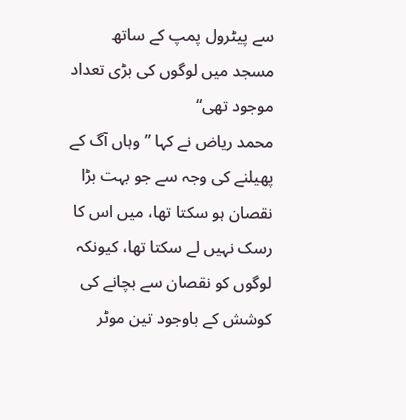سے پیٹرول پمپ کے ساتھ مسجد میں لوگوں کی بڑی تعداد موجود تھی“
محمد ریاض نے کہا ”وہاں آگ کے پھیلنے کی وجہ سے جو بہت بڑا نقصان ہو سکتا تھا، میں اس کا رسک نہیں لے سکتا تھا، کیونکہ لوگوں کو نقصان سے بچانے کی کوشش کے باوجود تین موٹر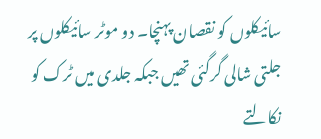سائیکلوں کو نقصان پہنچا۔ دو موٹر سائیکلوں پر جلتی شالی گرگئی تھیں جبکہ جلدی میں ٹرک کو نکالتے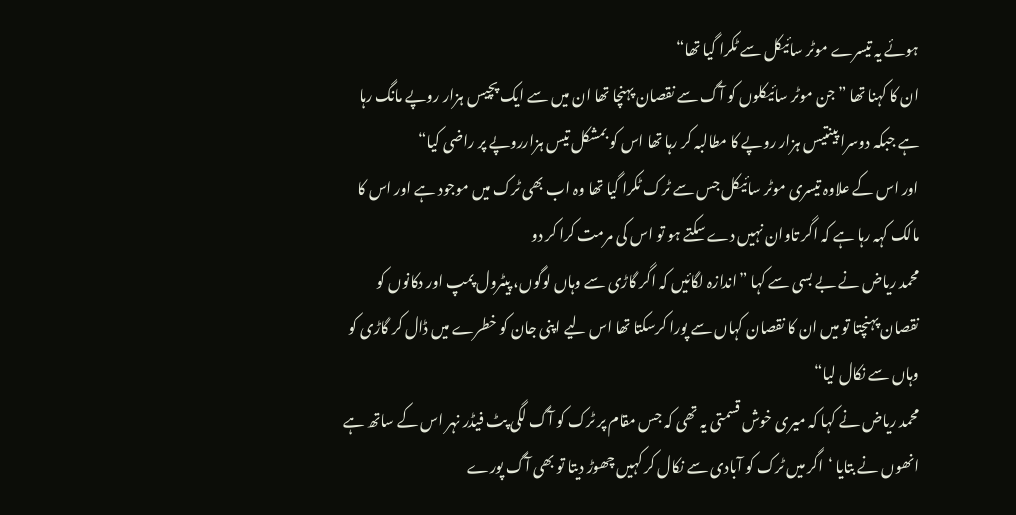ہوئے یہ تیسرے موٹر سائیکل سے ٹکرا گیا تھا“
ان کا کہنا تھا ”جن موٹر سائیکلوں کو آگ سے نقصان پہنچا تھا ان میں سے ایک پچیس ہزار روپے مانگ رہا ہے جبکہ دوسرا پینتیس ہزار روپے کا مطالبہ کر رہا تھا اس کو بمشکل تیس ہزارروپے پر راضی کیا“
اور اس کے علاوہ تیسری موٹر سائیکل جس سے ٹرک ٹکرا گیا تھا وہ اب بھی ٹرک میں موجود ہے اور اس کا مالک کہہ رہا ہے کہ اگر تاوان نہیں دے سکتے ہو تو اس کی مرمت کرا کر دو
محمد ریاض نے بے بسی سے کہا ”اندازہ لگائیں کہ اگر گاڑی سے وہاں لوگوں، پیٹرول پمپ اور دکانوں کو نقصان پہنچتا تو میں ان کا نقصان کہاں سے پورا کرسکتا تھا اس لیے اپنی جان کو خطرے میں ڈال کر گاڑی کو وہاں سے نکال لیا“
محمد ریاض نے کہا کہ میری خوش قسمتی یہ تھی کہ جس مقام پر ٹرک کو آگ لگی پٹ فیڈر نہر اس کے ساتھ ہے
انھوں نے بتایا ‘اگر میں ٹرک کو آبادی سے نکال کر کہیں چھوڑ دیتا تو بھی آگ پورے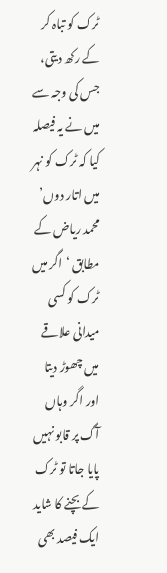ٹرک کو تباہ کر کے رکھ دیتی، جس کی وجہ سے میں نے یہ فیصلہ کیا کہ ٹرک کو نہر میں اتار دوں’
محمد ریاض کے مطابق ‘اگر میں ٹرک کو کسی میدانی علاقے میں چھوڑ دیتا اور اگر وہاں آگ پر قابو نہیں پایا جاتا تو ٹرک کے بچنے کا شاید ایک فیصد بھی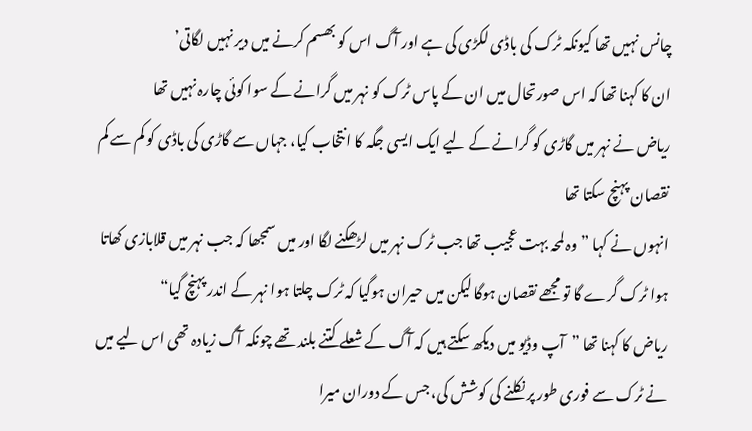چانس نہیں تھا کیونکہ ٹرک کی باڈی لکڑی کی ہے اور آگ اس کو بھسم کرنے میں دیر نہیں لگاتی’
ان کا کہنا تھا کہ اس صورتحال میں ان کے پاس ٹرک کو نہر میں گرانے کے سوا کوئی چارہ نہیں تھا
ریاض نے نہر میں گاڑی کو گرانے کے لیے ایک ایسی جگہ کا انتخاب کیا، جہاں سے گاڑی کی باڈی کو کم سے کم نقصان پہنچ سکتا تھا
انہوں نے کہا ”وہ لمحہ بہت عجیب تھا جب ٹرک نہر میں لڑھکنے لگا اور میں سمجھا کہ جب نہر میں قلابازی کھاتا ہوا ٹرک گرے گا تو مجھے نقصان ہوگا لیکن میں حیران ہوگیا کہ ٹرک چلتا ہوا نہر کے اندر پہنچ گیا“
ریاض کا کہنا تھا ”آپ وڈیو میں دیکھ سکتے ہیں کہ آگ کے شعلے کتنے بلند تھے چونکہ آگ زیادہ تھی اس لیے میں نے ٹرک سے فوری طور پر نکلنے کی کوشش کی، جس کے دوران میرا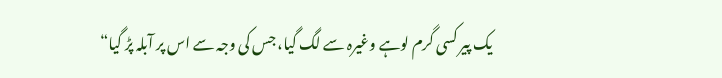یک پیر کسی گرم لوہے وغیرہ سے لگ گیا، جس کی وجہ سے اس پر آبلہ پڑ گیا“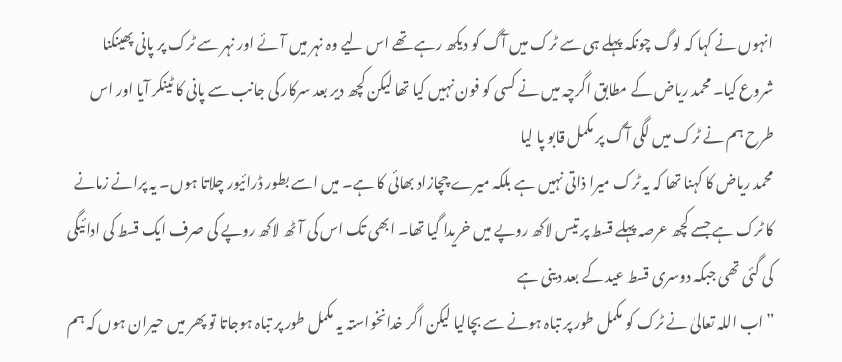انہوں نے کہا کہ لوگ چونکہ پہلے ہی سے ٹرک میں آگ کو دیکھ رہے تھے اس لیے وہ نہر میں آئے اور نہر سے ٹرک پر پانی پھینکنا شروع کیا۔ محمد ریاض کے مطابق اگرچہ میں نے کسی کو فون نہیں کیا تھا لیکن کچھ دیر بعد سرکار کی جانب سے پانی کا ٹینکر آیا اور اس طرح ہم نے ٹرک میں لگی آگ پر مکمل قابو پا لیا
محمد ریاض کا کہنا تھا کہ یہ ٹرک میرا ذاتی نہیں ہے بلکہ میرے چچازاد بھائی کا ہے۔ میں اسے بطور ڈرائیور چلاتا ہوں۔ یہ پرانے زمانے کا ٹرک ہے جسے کچھ عرصہ پہلے قسط پر تیس لاکھ روپے میں خریدا گیا تھا۔ ابھی تک اس کی آٹھ لاکھ روپے کی صرف ایک قسط کی ادائیگی کی گئی تھی جبکہ دوسری قسط عید کے بعد دینی ہے
”اب اللہ تعالیٰ نے ٹرک کو مکمل طور پر تباہ ہونے سے بچالیا لیکن اگر خدانخواستہ یہ مکمل طور پر تباہ ہوجاتا تو پھر میں حیران ہوں کہ ہم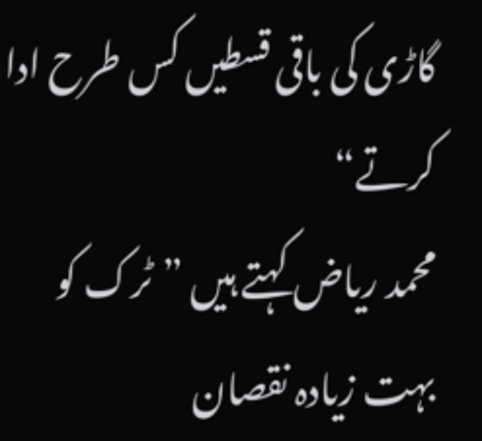گاڑی کی باقی قسطیں کس طرح ادا کرتے“
محمد ریاض کہتے ہیں ”ٹرک کو بہت زیادہ نقصان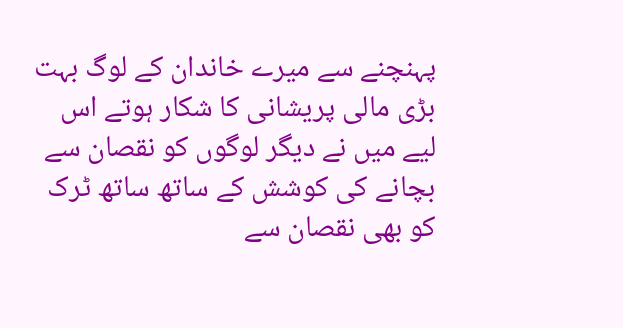پہنچنے سے میرے خاندان کے لوگ بہت بڑی مالی پریشانی کا شکار ہوتے اس لیے میں نے دیگر لوگوں کو نقصان سے بچانے کی کوشش کے ساتھ ساتھ ٹرک کو بھی نقصان سے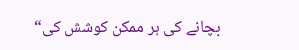بچانے کی ہر ممکن کوشش کی“